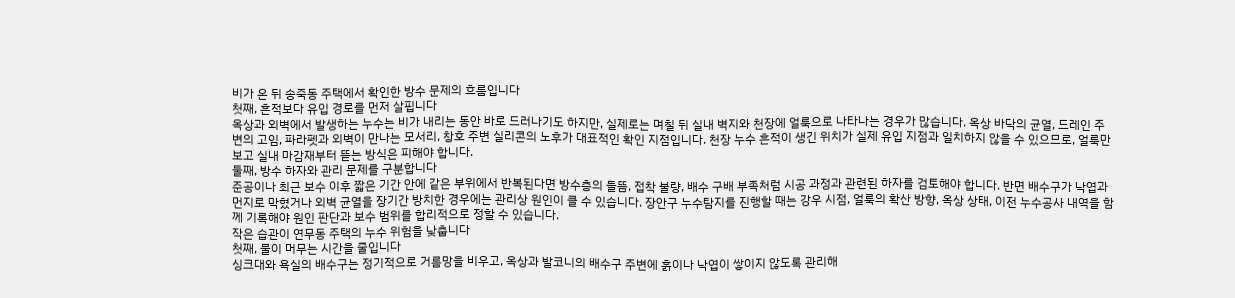비가 온 뒤 송죽동 주택에서 확인한 방수 문제의 흐름입니다
첫째, 흔적보다 유입 경로를 먼저 살핍니다
옥상과 외벽에서 발생하는 누수는 비가 내리는 동안 바로 드러나기도 하지만, 실제로는 며칠 뒤 실내 벽지와 천장에 얼룩으로 나타나는 경우가 많습니다. 옥상 바닥의 균열, 드레인 주변의 고임, 파라펫과 외벽이 만나는 모서리, 창호 주변 실리콘의 노후가 대표적인 확인 지점입니다. 천장 누수 흔적이 생긴 위치가 실제 유입 지점과 일치하지 않을 수 있으므로, 얼룩만 보고 실내 마감재부터 뜯는 방식은 피해야 합니다.
둘째, 방수 하자와 관리 문제를 구분합니다
준공이나 최근 보수 이후 짧은 기간 안에 같은 부위에서 반복된다면 방수층의 들뜸, 접착 불량, 배수 구배 부족처럼 시공 과정과 관련된 하자를 검토해야 합니다. 반면 배수구가 낙엽과 먼지로 막혔거나 외벽 균열을 장기간 방치한 경우에는 관리상 원인이 클 수 있습니다. 장안구 누수탐지를 진행할 때는 강우 시점, 얼룩의 확산 방향, 옥상 상태, 이전 누수공사 내역을 함께 기록해야 원인 판단과 보수 범위를 합리적으로 정할 수 있습니다.
작은 습관이 연무동 주택의 누수 위험을 낮춥니다
첫째, 물이 머무는 시간을 줄입니다
싱크대와 욕실의 배수구는 정기적으로 거름망을 비우고, 옥상과 발코니의 배수구 주변에 흙이나 낙엽이 쌓이지 않도록 관리해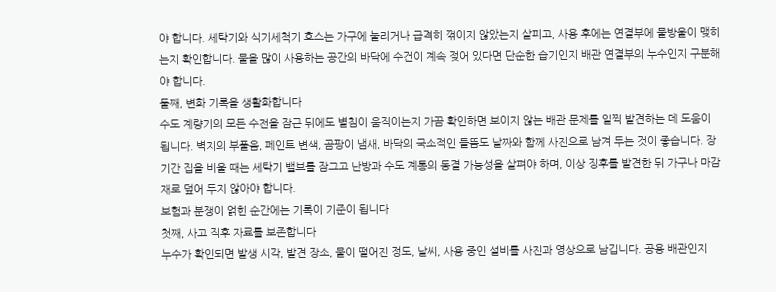야 합니다. 세탁기와 식기세척기 호스는 가구에 눌리거나 급격히 꺾이지 않았는지 살피고, 사용 후에는 연결부에 물방울이 맺히는지 확인합니다. 물을 많이 사용하는 공간의 바닥에 수건이 계속 젖어 있다면 단순한 습기인지 배관 연결부의 누수인지 구분해야 합니다.
둘째, 변화 기록을 생활화합니다
수도 계량기의 모든 수전을 잠근 뒤에도 별침이 움직이는지 가끔 확인하면 보이지 않는 배관 문제를 일찍 발견하는 데 도움이 됩니다. 벽지의 부풀음, 페인트 변색, 곰팡이 냄새, 바닥의 국소적인 들뜸도 날짜와 함께 사진으로 남겨 두는 것이 좋습니다. 장기간 집을 비울 때는 세탁기 밸브를 잠그고 난방과 수도 계통의 동결 가능성을 살펴야 하며, 이상 징후를 발견한 뒤 가구나 마감재로 덮어 두지 않아야 합니다.
보험과 분쟁이 얽힌 순간에는 기록이 기준이 됩니다
첫째, 사고 직후 자료를 보존합니다
누수가 확인되면 발생 시각, 발견 장소, 물이 떨어진 정도, 날씨, 사용 중인 설비를 사진과 영상으로 남깁니다. 공용 배관인지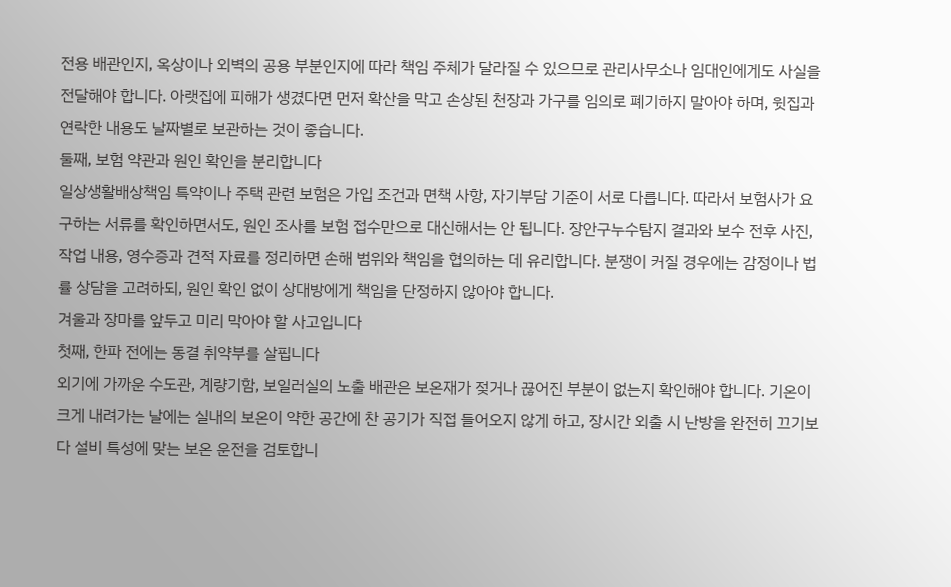전용 배관인지, 옥상이나 외벽의 공용 부분인지에 따라 책임 주체가 달라질 수 있으므로 관리사무소나 임대인에게도 사실을 전달해야 합니다. 아랫집에 피해가 생겼다면 먼저 확산을 막고 손상된 천장과 가구를 임의로 폐기하지 말아야 하며, 윗집과 연락한 내용도 날짜별로 보관하는 것이 좋습니다.
둘째, 보험 약관과 원인 확인을 분리합니다
일상생활배상책임 특약이나 주택 관련 보험은 가입 조건과 면책 사항, 자기부담 기준이 서로 다릅니다. 따라서 보험사가 요구하는 서류를 확인하면서도, 원인 조사를 보험 접수만으로 대신해서는 안 됩니다. 장안구누수탐지 결과와 보수 전후 사진, 작업 내용, 영수증과 견적 자료를 정리하면 손해 범위와 책임을 협의하는 데 유리합니다. 분쟁이 커질 경우에는 감정이나 법률 상담을 고려하되, 원인 확인 없이 상대방에게 책임을 단정하지 않아야 합니다.
겨울과 장마를 앞두고 미리 막아야 할 사고입니다
첫째, 한파 전에는 동결 취약부를 살핍니다
외기에 가까운 수도관, 계량기함, 보일러실의 노출 배관은 보온재가 젖거나 끊어진 부분이 없는지 확인해야 합니다. 기온이 크게 내려가는 날에는 실내의 보온이 약한 공간에 찬 공기가 직접 들어오지 않게 하고, 장시간 외출 시 난방을 완전히 끄기보다 설비 특성에 맞는 보온 운전을 검토합니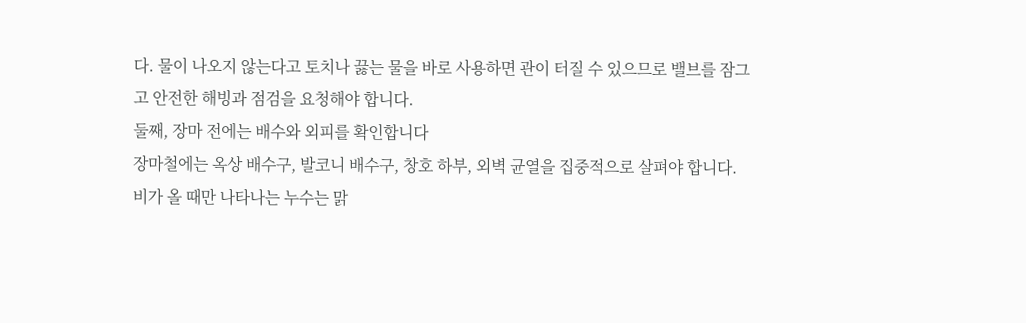다. 물이 나오지 않는다고 토치나 끓는 물을 바로 사용하면 관이 터질 수 있으므로 밸브를 잠그고 안전한 해빙과 점검을 요청해야 합니다.
둘째, 장마 전에는 배수와 외피를 확인합니다
장마철에는 옥상 배수구, 발코니 배수구, 창호 하부, 외벽 균열을 집중적으로 살펴야 합니다. 비가 올 때만 나타나는 누수는 맑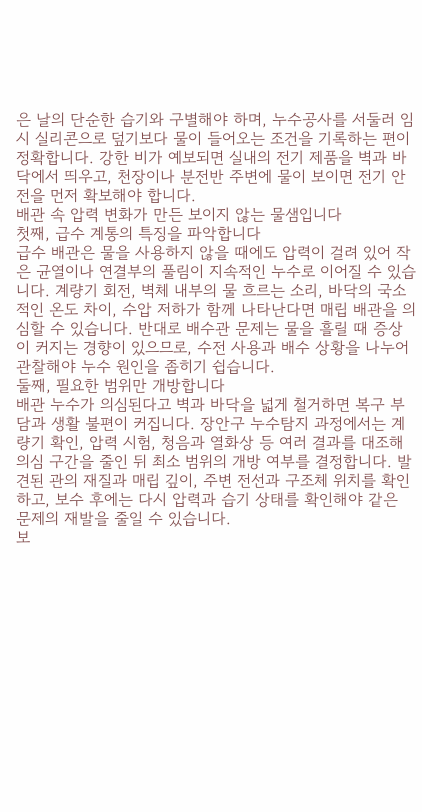은 날의 단순한 습기와 구별해야 하며, 누수공사를 서둘러 임시 실리콘으로 덮기보다 물이 들어오는 조건을 기록하는 편이 정확합니다. 강한 비가 예보되면 실내의 전기 제품을 벽과 바닥에서 띄우고, 천장이나 분전반 주변에 물이 보이면 전기 안전을 먼저 확보해야 합니다.
배관 속 압력 변화가 만든 보이지 않는 물샘입니다
첫째, 급수 계통의 특징을 파악합니다
급수 배관은 물을 사용하지 않을 때에도 압력이 걸려 있어 작은 균열이나 연결부의 풀림이 지속적인 누수로 이어질 수 있습니다. 계량기 회전, 벽체 내부의 물 흐르는 소리, 바닥의 국소적인 온도 차이, 수압 저하가 함께 나타난다면 매립 배관을 의심할 수 있습니다. 반대로 배수관 문제는 물을 흘릴 때 증상이 커지는 경향이 있으므로, 수전 사용과 배수 상황을 나누어 관찰해야 누수 원인을 좁히기 쉽습니다.
둘째, 필요한 범위만 개방합니다
배관 누수가 의심된다고 벽과 바닥을 넓게 철거하면 복구 부담과 생활 불편이 커집니다. 장안구 누수탐지 과정에서는 계량기 확인, 압력 시험, 청음과 열화상 등 여러 결과를 대조해 의심 구간을 줄인 뒤 최소 범위의 개방 여부를 결정합니다. 발견된 관의 재질과 매립 깊이, 주변 전선과 구조체 위치를 확인하고, 보수 후에는 다시 압력과 습기 상태를 확인해야 같은 문제의 재발을 줄일 수 있습니다.
보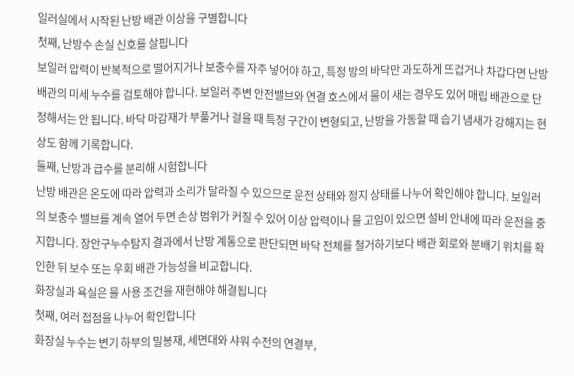일러실에서 시작된 난방 배관 이상을 구별합니다
첫째, 난방수 손실 신호를 살핍니다
보일러 압력이 반복적으로 떨어지거나 보충수를 자주 넣어야 하고, 특정 방의 바닥만 과도하게 뜨겁거나 차갑다면 난방 배관의 미세 누수를 검토해야 합니다. 보일러 주변 안전밸브와 연결 호스에서 물이 새는 경우도 있어 매립 배관으로 단정해서는 안 됩니다. 바닥 마감재가 부풀거나 걸을 때 특정 구간이 변형되고, 난방을 가동할 때 습기 냄새가 강해지는 현상도 함께 기록합니다.
둘째, 난방과 급수를 분리해 시험합니다
난방 배관은 온도에 따라 압력과 소리가 달라질 수 있으므로 운전 상태와 정지 상태를 나누어 확인해야 합니다. 보일러의 보충수 밸브를 계속 열어 두면 손상 범위가 커질 수 있어 이상 압력이나 물 고임이 있으면 설비 안내에 따라 운전을 중지합니다. 장안구누수탐지 결과에서 난방 계통으로 판단되면 바닥 전체를 철거하기보다 배관 회로와 분배기 위치를 확인한 뒤 보수 또는 우회 배관 가능성을 비교합니다.
화장실과 욕실은 물 사용 조건을 재현해야 해결됩니다
첫째, 여러 접점을 나누어 확인합니다
화장실 누수는 변기 하부의 밀봉재, 세면대와 샤워 수전의 연결부,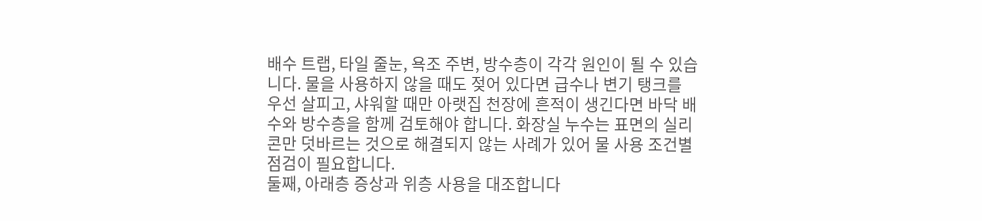배수 트랩, 타일 줄눈, 욕조 주변, 방수층이 각각 원인이 될 수 있습니다. 물을 사용하지 않을 때도 젖어 있다면 급수나 변기 탱크를 우선 살피고, 샤워할 때만 아랫집 천장에 흔적이 생긴다면 바닥 배수와 방수층을 함께 검토해야 합니다. 화장실 누수는 표면의 실리콘만 덧바르는 것으로 해결되지 않는 사례가 있어 물 사용 조건별 점검이 필요합니다.
둘째, 아래층 증상과 위층 사용을 대조합니다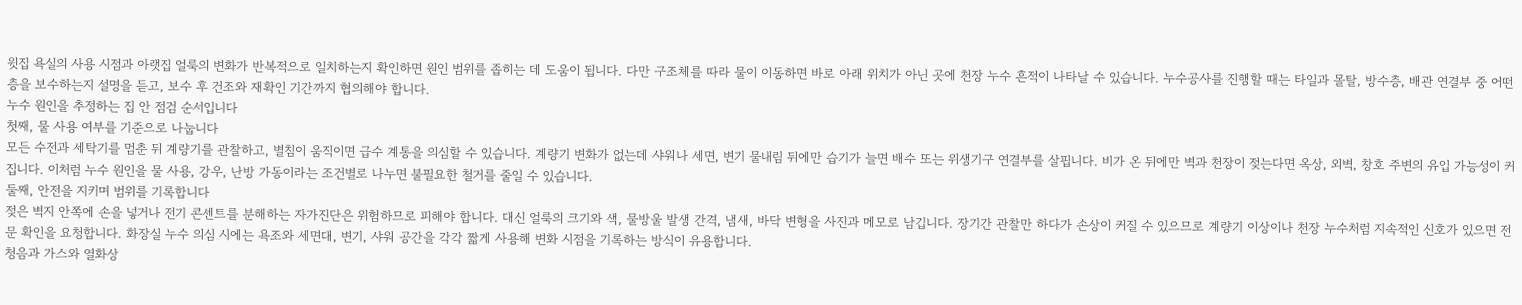윗집 욕실의 사용 시점과 아랫집 얼룩의 변화가 반복적으로 일치하는지 확인하면 원인 범위를 좁히는 데 도움이 됩니다. 다만 구조체를 따라 물이 이동하면 바로 아래 위치가 아닌 곳에 천장 누수 흔적이 나타날 수 있습니다. 누수공사를 진행할 때는 타일과 몰탈, 방수층, 배관 연결부 중 어떤 층을 보수하는지 설명을 듣고, 보수 후 건조와 재확인 기간까지 협의해야 합니다.
누수 원인을 추정하는 집 안 점검 순서입니다
첫째, 물 사용 여부를 기준으로 나눕니다
모든 수전과 세탁기를 멈춘 뒤 계량기를 관찰하고, 별침이 움직이면 급수 계통을 의심할 수 있습니다. 계량기 변화가 없는데 샤워나 세면, 변기 물내림 뒤에만 습기가 늘면 배수 또는 위생기구 연결부를 살핍니다. 비가 온 뒤에만 벽과 천장이 젖는다면 옥상, 외벽, 창호 주변의 유입 가능성이 커집니다. 이처럼 누수 원인을 물 사용, 강우, 난방 가동이라는 조건별로 나누면 불필요한 철거를 줄일 수 있습니다.
둘째, 안전을 지키며 범위를 기록합니다
젖은 벽지 안쪽에 손을 넣거나 전기 콘센트를 분해하는 자가진단은 위험하므로 피해야 합니다. 대신 얼룩의 크기와 색, 물방울 발생 간격, 냄새, 바닥 변형을 사진과 메모로 남깁니다. 장기간 관찰만 하다가 손상이 커질 수 있으므로 계량기 이상이나 천장 누수처럼 지속적인 신호가 있으면 전문 확인을 요청합니다. 화장실 누수 의심 시에는 욕조와 세면대, 변기, 샤워 공간을 각각 짧게 사용해 변화 시점을 기록하는 방식이 유용합니다.
청음과 가스와 열화상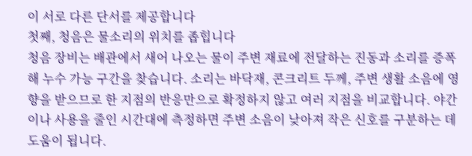이 서로 다른 단서를 제공합니다
첫째, 청음은 물소리의 위치를 좁힙니다
청음 장비는 배관에서 새어 나오는 물이 주변 재료에 전달하는 진동과 소리를 증폭해 누수 가능 구간을 찾습니다. 소리는 바닥재, 콘크리트 두께, 주변 생활 소음에 영향을 받으므로 한 지점의 반응만으로 확정하지 않고 여러 지점을 비교합니다. 야간이나 사용을 줄인 시간대에 측정하면 주변 소음이 낮아져 작은 신호를 구분하는 데 도움이 됩니다.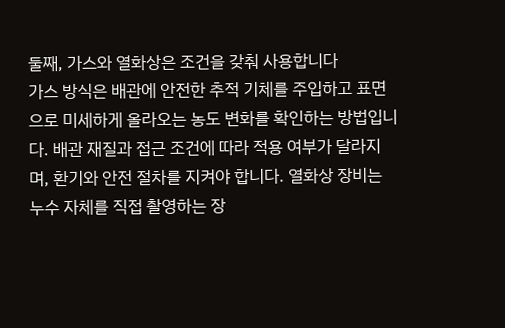둘째, 가스와 열화상은 조건을 갖춰 사용합니다
가스 방식은 배관에 안전한 추적 기체를 주입하고 표면으로 미세하게 올라오는 농도 변화를 확인하는 방법입니다. 배관 재질과 접근 조건에 따라 적용 여부가 달라지며, 환기와 안전 절차를 지켜야 합니다. 열화상 장비는 누수 자체를 직접 촬영하는 장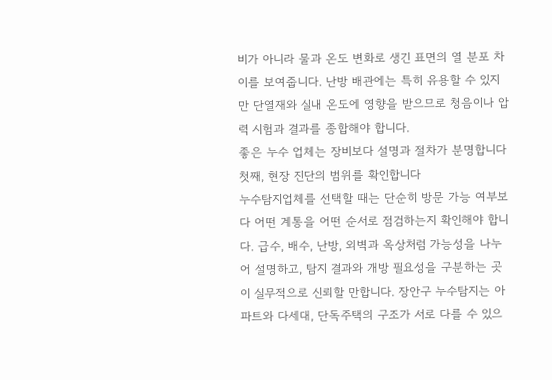비가 아니라 물과 온도 변화로 생긴 표면의 열 분포 차이를 보여줍니다. 난방 배관에는 특히 유용할 수 있지만 단열재와 실내 온도에 영향을 받으므로 청음이나 압력 시험과 결과를 종합해야 합니다.
좋은 누수 업체는 장비보다 설명과 절차가 분명합니다
첫째, 현장 진단의 범위를 확인합니다
누수탐지업체를 선택할 때는 단순히 방문 가능 여부보다 어떤 계통을 어떤 순서로 점검하는지 확인해야 합니다. 급수, 배수, 난방, 외벽과 옥상처럼 가능성을 나누어 설명하고, 탐지 결과와 개방 필요성을 구분하는 곳이 실무적으로 신뢰할 만합니다. 장안구 누수탐지는 아파트와 다세대, 단독주택의 구조가 서로 다를 수 있으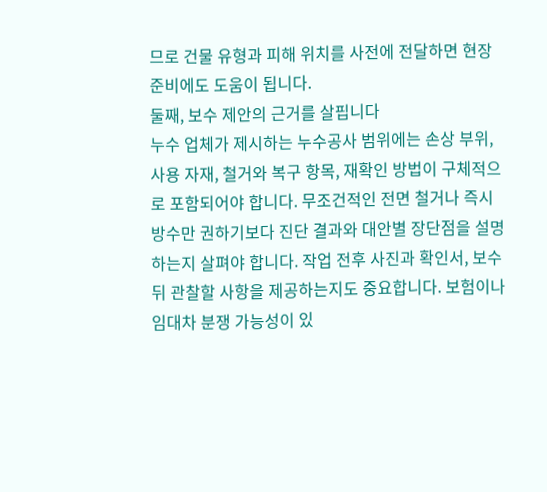므로 건물 유형과 피해 위치를 사전에 전달하면 현장 준비에도 도움이 됩니다.
둘째, 보수 제안의 근거를 살핍니다
누수 업체가 제시하는 누수공사 범위에는 손상 부위, 사용 자재, 철거와 복구 항목, 재확인 방법이 구체적으로 포함되어야 합니다. 무조건적인 전면 철거나 즉시 방수만 권하기보다 진단 결과와 대안별 장단점을 설명하는지 살펴야 합니다. 작업 전후 사진과 확인서, 보수 뒤 관찰할 사항을 제공하는지도 중요합니다. 보험이나 임대차 분쟁 가능성이 있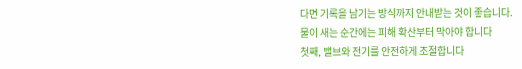다면 기록을 남기는 방식까지 안내받는 것이 좋습니다.
물이 새는 순간에는 피해 확산부터 막아야 합니다
첫째, 밸브와 전기를 안전하게 조절합니다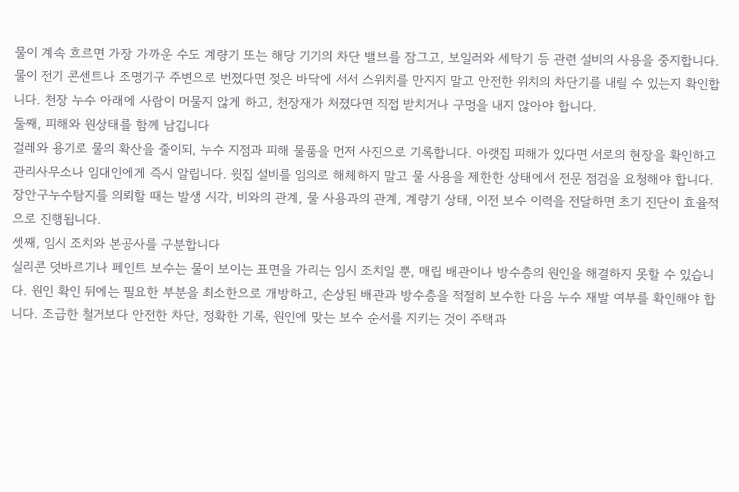물이 계속 흐르면 가장 가까운 수도 계량기 또는 해당 기기의 차단 밸브를 잠그고, 보일러와 세탁기 등 관련 설비의 사용을 중지합니다. 물이 전기 콘센트나 조명기구 주변으로 번졌다면 젖은 바닥에 서서 스위치를 만지지 말고 안전한 위치의 차단기를 내릴 수 있는지 확인합니다. 천장 누수 아래에 사람이 머물지 않게 하고, 천장재가 처졌다면 직접 받치거나 구멍을 내지 않아야 합니다.
둘째, 피해와 원상태를 함께 남깁니다
걸레와 용기로 물의 확산을 줄이되, 누수 지점과 피해 물품을 먼저 사진으로 기록합니다. 아랫집 피해가 있다면 서로의 현장을 확인하고 관리사무소나 임대인에게 즉시 알립니다. 윗집 설비를 임의로 해체하지 말고 물 사용을 제한한 상태에서 전문 점검을 요청해야 합니다. 장안구누수탐지를 의뢰할 때는 발생 시각, 비와의 관계, 물 사용과의 관계, 계량기 상태, 이전 보수 이력을 전달하면 초기 진단이 효율적으로 진행됩니다.
셋째, 임시 조치와 본공사를 구분합니다
실리콘 덧바르기나 페인트 보수는 물이 보이는 표면을 가리는 임시 조치일 뿐, 매립 배관이나 방수층의 원인을 해결하지 못할 수 있습니다. 원인 확인 뒤에는 필요한 부분을 최소한으로 개방하고, 손상된 배관과 방수층을 적절히 보수한 다음 누수 재발 여부를 확인해야 합니다. 조급한 철거보다 안전한 차단, 정확한 기록, 원인에 맞는 보수 순서를 지키는 것이 주택과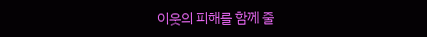이웃의 피해를 함께 줄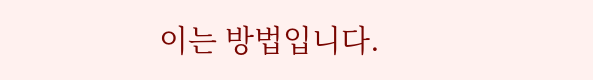이는 방법입니다.